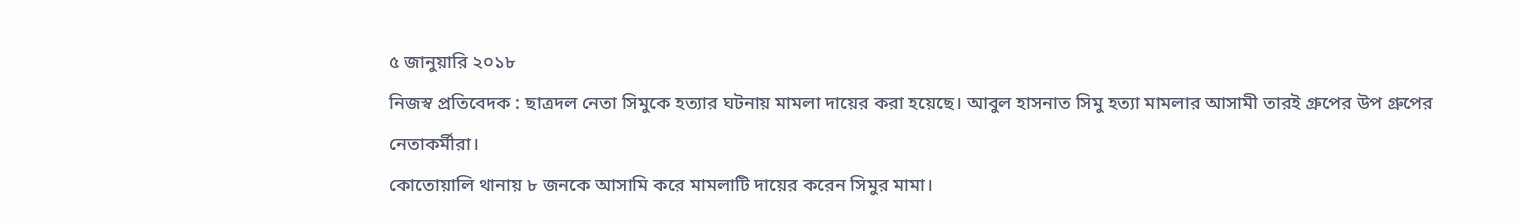৫ জানুয়ারি ২০১৮
নিজস্ব প্রতিবেদক : ছাত্রদল নেতা সিমুকে হত্যার ঘটনায় মামলা দায়ের করা হয়েছে। আবুল হাসনাত সিমু হত্যা মামলার আসামী তারই গ্রুপের উপ গ্রুপের নেতাকর্মীরা।
কোতোয়ালি থানায় ৮ জনকে আসামি করে মামলাটি দায়ের করেন সিমুর মামা।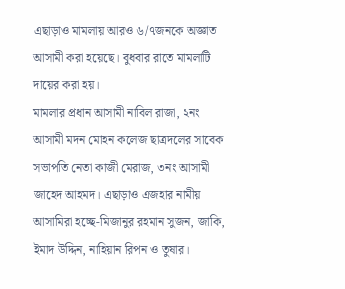এছাড়াও মামলায় আরও ৬/৭জনকে অজ্ঞাত আসামী করা হয়েছে। বুধবার রাতে মামলাটি দায়ের করা হয়।
মামলার প্রধান আসামী নাবিল রাজা, ২নং আসামী মদন মোহন কলেজ ছাত্রদলের সাবেক সভাপতি নেতা কাজী মেরাজ, ৩নং আসামী জাহেদ আহমদ। এছাড়াও এজহার নামীয় আসামিরা হচ্ছে-মিজানুর রহমান সুজন, জাকি, ইমাদ উদ্দিন, নাহিয়ান রিপন ও তুষার।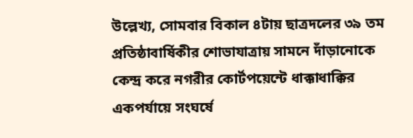উল্লেখ্য, সোমবার বিকাল ৪টায় ছাত্রদলের ৩৯ তম প্রতিষ্ঠাবার্ষিকীর শোভাযাত্রায় সামনে দাঁড়ানোকে কেন্দ্র করে নগরীর কোর্টপয়েন্টে ধাক্কাধাক্কির একপর্যায়ে সংঘর্ষে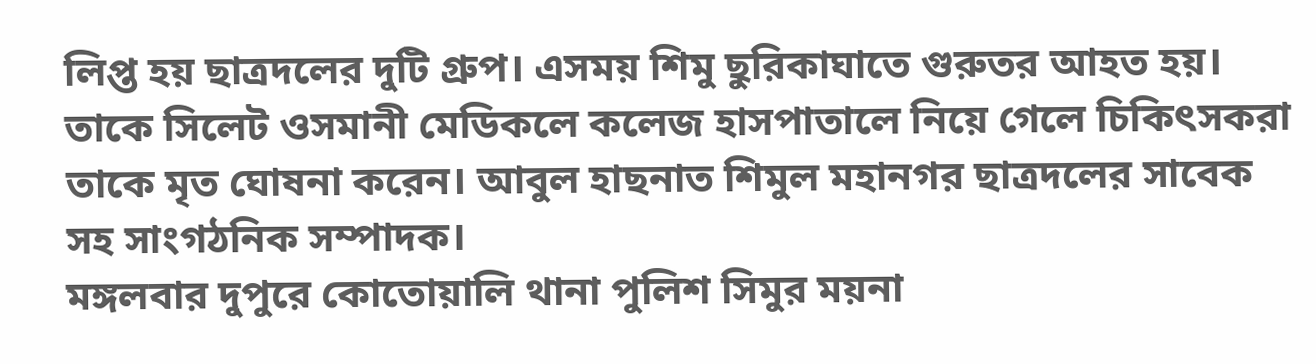লিপ্ত হয় ছাত্রদলের দুটি গ্রুপ। এসময় শিমু ছুরিকাঘাতে গুরুতর আহত হয়। তাকে সিলেট ওসমানী মেডিকলে কলেজ হাসপাতালে নিয়ে গেলে চিকিৎসকরা তাকে মৃত ঘোষনা করেন। আবুল হাছনাত শিমুল মহানগর ছাত্রদলের সাবেক সহ সাংগঠনিক সম্পাদক।
মঙ্গলবার দুপুরে কোতোয়ালি থানা পুলিশ সিমুর ময়না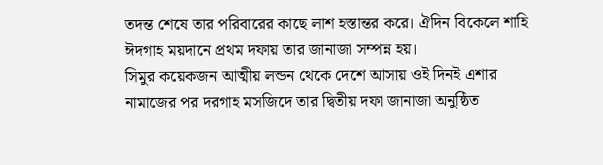তদন্ত শেষে তার পরিবারের কাছে লাশ হস্তান্তর করে। ঐদিন বিকেলে শাহি ঈদগাহ ময়দানে প্রথম দফায় তার জানাজা সম্পন্ন হয়।
সিমুর কয়েকজন আত্মীয় লন্ডন থেকে দেশে আসায় ওই দিনই এশার নামাজের পর দরগাহ মসজিদে তার দ্বিতীয় দফা জানাজা অনুষ্ঠিত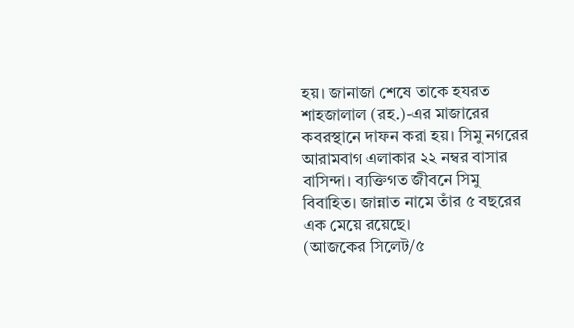হয়। জানাজা শেষে তাকে হযরত শাহজালাল (রহ.)-এর মাজারের কবরস্থানে দাফন করা হয়। সিমু নগরের আরামবাগ এলাকার ২২ নম্বর বাসার বাসিন্দা। ব্যক্তিগত জীবনে সিমু বিবাহিত। জান্নাত নামে তাঁর ৫ বছরের এক মেয়ে রয়েছে।
(আজকের সিলেট/৫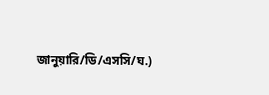জানুয়ারি/ডি/এসসি/ঘ.)